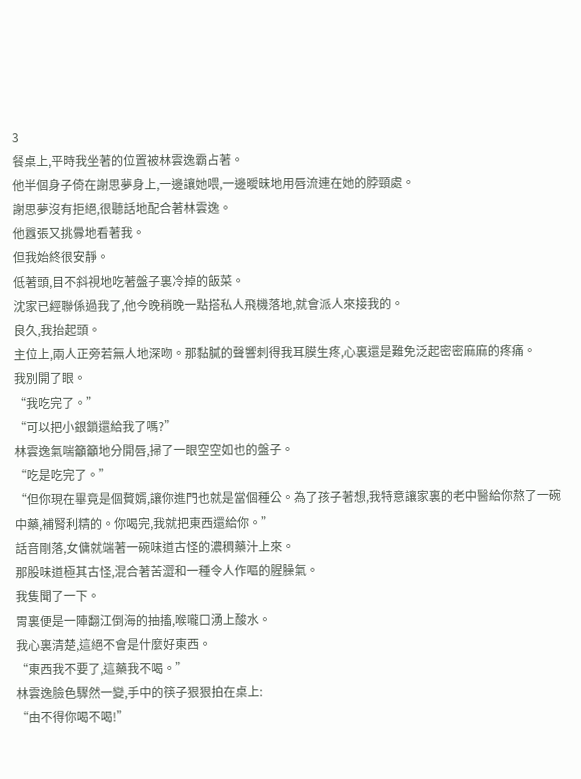3
餐桌上,平時我坐著的位置被林雲逸霸占著。
他半個身子倚在謝思夢身上,一邊讓她喂,一邊曖昧地用唇流連在她的脖頸處。
謝思夢沒有拒絕,很聽話地配合著林雲逸。
他囂張又挑釁地看著我。
但我始終很安靜。
低著頭,目不斜視地吃著盤子裏冷掉的飯菜。
沈家已經聯係過我了,他今晚稍晚一點搭私人飛機落地,就會派人來接我的。
良久,我抬起頭。
主位上,兩人正旁若無人地深吻。那黏膩的聲響刺得我耳膜生疼,心裏還是難免泛起密密麻麻的疼痛。
我別開了眼。
“我吃完了。”
“可以把小銀鎖還給我了嗎?”
林雲逸氣喘籲籲地分開唇,掃了一眼空空如也的盤子。
“吃是吃完了。”
“但你現在畢竟是個贅婿,讓你進門也就是當個種公。為了孩子著想,我特意讓家裏的老中醫給你熬了一碗中藥,補腎利精的。你喝完,我就把東西還給你。”
話音剛落,女傭就端著一碗味道古怪的濃稠藥汁上來。
那股味道極其古怪,混合著苦澀和一種令人作嘔的腥臊氣。
我隻聞了一下。
胃裏便是一陣翻江倒海的抽搐,喉嚨口湧上酸水。
我心裏清楚,這絕不會是什麼好東西。
“東西我不要了,這藥我不喝。”
林雲逸臉色驟然一變,手中的筷子狠狠拍在桌上:
“由不得你喝不喝!”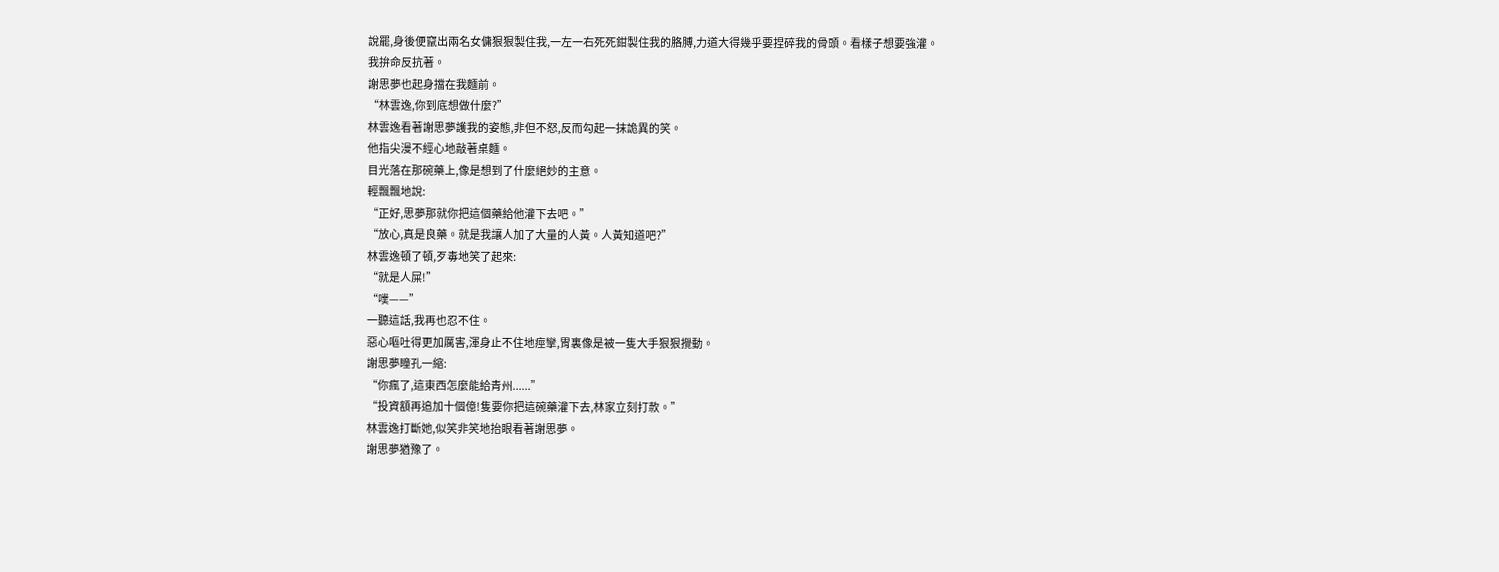說罷,身後便竄出兩名女傭狠狠製住我,一左一右死死鉗製住我的胳膊,力道大得幾乎要捏碎我的骨頭。看樣子想要強灌。
我拚命反抗著。
謝思夢也起身擋在我麵前。
“林雲逸,你到底想做什麼?”
林雲逸看著謝思夢護我的姿態,非但不怒,反而勾起一抹詭異的笑。
他指尖漫不經心地敲著桌麵。
目光落在那碗藥上,像是想到了什麼絕妙的主意。
輕飄飄地說:
“正好,思夢那就你把這個藥給他灌下去吧。”
“放心,真是良藥。就是我讓人加了大量的人黃。人黃知道吧?”
林雲逸頓了頓,歹毒地笑了起來:
“就是人屎!”
“噗——”
一聽這話,我再也忍不住。
惡心嘔吐得更加厲害,渾身止不住地痙攣,胃裏像是被一隻大手狠狠攪動。
謝思夢瞳孔一縮:
“你瘋了,這東西怎麼能給青州......”
“投資額再追加十個億!隻要你把這碗藥灌下去,林家立刻打款。”
林雲逸打斷她,似笑非笑地抬眼看著謝思夢。
謝思夢猶豫了。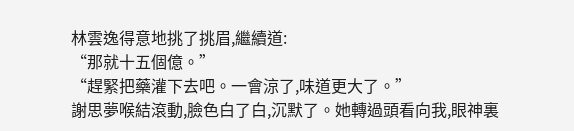林雲逸得意地挑了挑眉,繼續道:
“那就十五個億。”
“趕緊把藥灌下去吧。一會涼了,味道更大了。”
謝思夢喉結滾動,臉色白了白,沉默了。她轉過頭看向我,眼神裏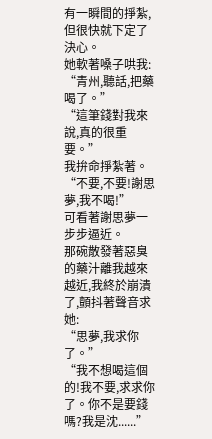有一瞬間的掙紮,但很快就下定了決心。
她軟著嗓子哄我:
“青州,聽話,把藥喝了。”
“這筆錢對我來說,真的很重要。”
我拚命掙紮著。
“不要,不要!謝思夢,我不喝!”
可看著謝思夢一步步逼近。
那碗散發著惡臭的藥汁離我越來越近,我終於崩潰了,顫抖著聲音求她:
“思夢,我求你了。”
“我不想喝這個的!我不要,求求你了。你不是要錢嗎?我是沈......”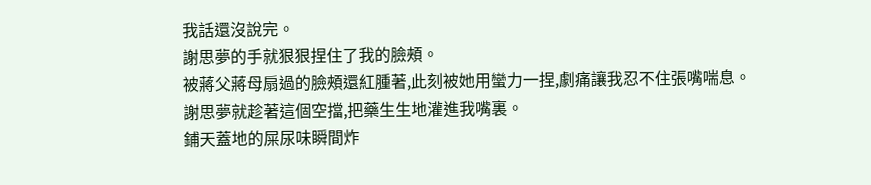我話還沒說完。
謝思夢的手就狠狠捏住了我的臉頰。
被蔣父蔣母扇過的臉頰還紅腫著,此刻被她用蠻力一捏,劇痛讓我忍不住張嘴喘息。
謝思夢就趁著這個空擋,把藥生生地灌進我嘴裏。
鋪天蓋地的屎尿味瞬間炸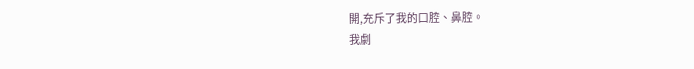開,充斥了我的口腔、鼻腔。
我劇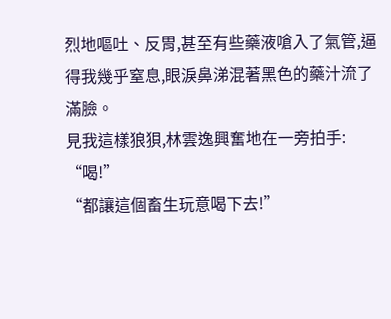烈地嘔吐、反胃,甚至有些藥液嗆入了氣管,逼得我幾乎窒息,眼淚鼻涕混著黑色的藥汁流了滿臉。
見我這樣狼狽,林雲逸興奮地在一旁拍手:
“喝!”
“都讓這個畜生玩意喝下去!”